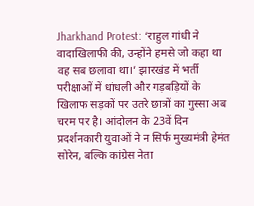Jharkhand Protest: ‘राहुल गांधी ने वादाखिलाफी की, उन्होंने हमसे जो कहा था वह सब छलावा था।’ झारखंड में भर्ती परीक्षाओं में धांधली और गड़बड़ियों के खिलाफ सड़कों पर उतरे छात्रों का गुस्सा अब चरम पर है। आंदोलन के 23वें दिन प्रदर्शनकारी युवाओं ने न सिर्फ मुख्यमंत्री हेमंत सोरेन, बल्कि कांग्रेस नेता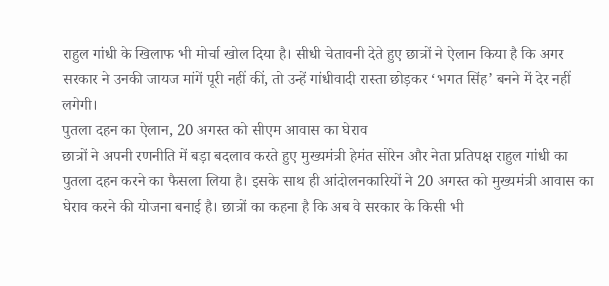राहुल गांधी के खिलाफ भी मोर्चा खोल दिया है। सीधी चेतावनी देते हुए छात्रों ने ऐलान किया है कि अगर सरकार ने उनकी जायज मांगें पूरी नहीं कीं, तो उन्हें गांधीवादी रास्ता छोड़कर ‘भगत सिंह’ बनने में देर नहीं लगेगी।
पुतला दहन का ऐलान, 20 अगस्त को सीएम आवास का घेराव
छात्रों ने अपनी रणनीति में बड़ा बदलाव करते हुए मुख्यमंत्री हेमंत सोरेन और नेता प्रतिपक्ष राहुल गांधी का पुतला दहन करने का फैसला लिया है। इसके साथ ही आंदोलनकारियों ने 20 अगस्त को मुख्यमंत्री आवास का घेराव करने की योजना बनाई है। छात्रों का कहना है कि अब वे सरकार के किसी भी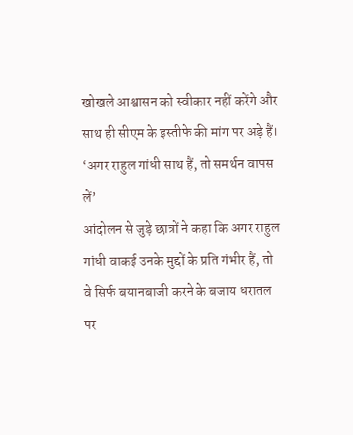खोखले आश्वासन को स्वीकार नहीं करेंगे और साथ ही सीएम के इस्तीफे की मांग पर अड़े हैं।
‘अगर राहुल गांधी साथ हैं, तो समर्थन वापस लें’
आंदोलन से जुड़े छात्रों ने कहा कि अगर राहुल गांधी वाकई उनके मुद्दों के प्रति गंभीर हैं, तो वे सिर्फ बयानबाजी करने के बजाय धरातल पर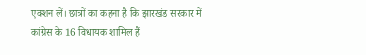एक्शन लें। छात्रों का कहना है कि झारखंड सरकार में कांग्रेस के 16 विधायक शामिल हैं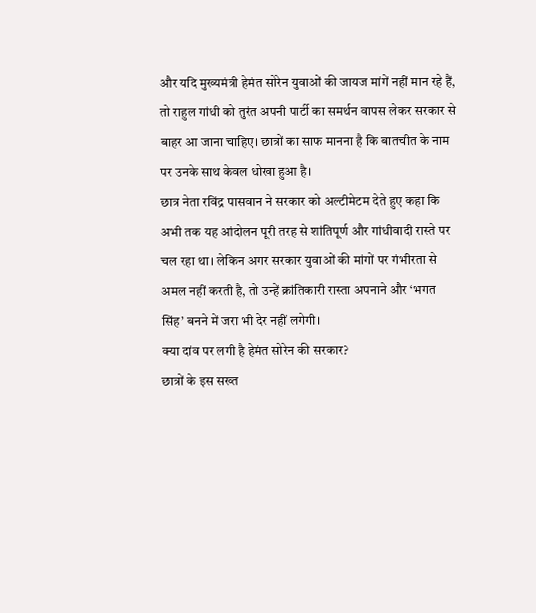और यदि मुख्यमंत्री हेमंत सोरेन युवाओं की जायज मांगें नहीं मान रहे हैं, तो राहुल गांधी को तुरंत अपनी पार्टी का समर्थन वापस लेकर सरकार से बाहर आ जाना चाहिए। छात्रों का साफ मानना है कि बातचीत के नाम पर उनके साथ केवल धोखा हुआ है।
छात्र नेता रविंद्र पासवान ने सरकार को अल्टीमेटम देते हुए कहा कि अभी तक यह आंदोलन पूरी तरह से शांतिपूर्ण और गांधीवादी रास्ते पर चल रहा था। लेकिन अगर सरकार युवाओं की मांगों पर गंभीरता से अमल नहीं करती है, तो उन्हें क्रांतिकारी रास्ता अपनाने और ‘भगत सिंह’ बनने में जरा भी देर नहीं लगेगी।
क्या दांव पर लगी है हेमंत सोरेन की सरकार?
छात्रों के इस सख्त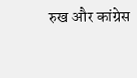रुख और कांग्रेस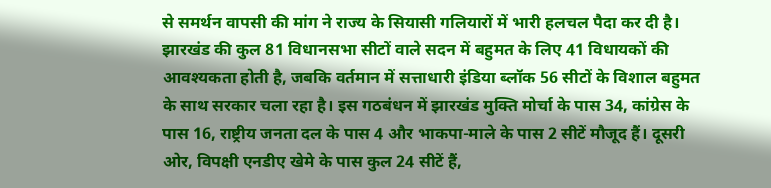से समर्थन वापसी की मांग ने राज्य के सियासी गलियारों में भारी हलचल पैदा कर दी है। झारखंड की कुल 81 विधानसभा सीटों वाले सदन में बहुमत के लिए 41 विधायकों की आवश्यकता होती है, जबकि वर्तमान में सत्ताधारी इंडिया ब्लॉक 56 सीटों के विशाल बहुमत के साथ सरकार चला रहा है। इस गठबंधन में झारखंड मुक्ति मोर्चा के पास 34, कांग्रेस के पास 16, राष्ट्रीय जनता दल के पास 4 और भाकपा-माले के पास 2 सीटें मौजूद हैं। दूसरी ओर, विपक्षी एनडीए खेमे के पास कुल 24 सीटें हैं,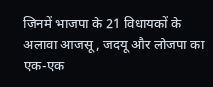जिनमें भाजपा के 21 विधायकों के अलावा आजसू, जदयू और लोजपा का एक-एक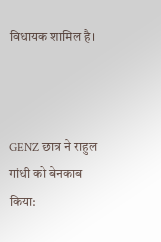विधायक शामिल है।



GENZ छात्र ने राहुल गांधी को बेनकाब किया: